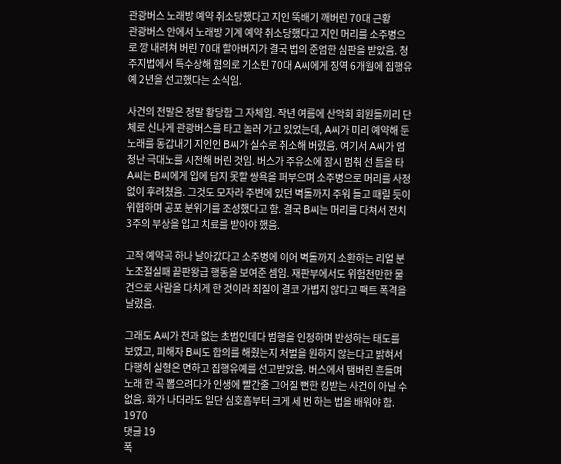관광버스 노래방 예약 취소당했다고 지인 뚝배기 깨버린 70대 근황
관광버스 안에서 노래방 기계 예약 취소당했다고 지인 머리를 소주병으로 깡 내려쳐 버린 70대 할아버지가 결국 법의 준엄한 심판을 받았음. 청주지법에서 특수상해 혐의로 기소된 70대 A씨에게 징역 6개월에 집행유예 2년을 선고했다는 소식임.

사건의 전말은 정말 황당함 그 자체임. 작년 여름에 산악회 회원들끼리 단체로 신나게 관광버스를 타고 놀러 가고 있었는데, A씨가 미리 예약해 둔 노래를 동갑내기 지인인 B씨가 실수로 취소해 버렸음. 여기서 A씨가 엄청난 극대노를 시전해 버린 것임. 버스가 주유소에 잠시 멈춰 선 틈을 타 A씨는 B씨에게 입에 담지 못할 쌍욕을 퍼부으며 소주병으로 머리를 사정없이 후려쳤음. 그것도 모자라 주변에 있던 벽돌까지 주워 들고 때릴 듯이 위협하며 공포 분위기를 조성했다고 함. 결국 B씨는 머리를 다쳐서 전치 3주의 부상을 입고 치료를 받아야 했음.

고작 예약곡 하나 날아갔다고 소주병에 이어 벽돌까지 소환하는 리얼 분노조절실패 끝판왕급 행동을 보여준 셈임. 재판부에서도 위험천만한 물건으로 사람을 다치게 한 것이라 죄질이 결코 가볍지 않다고 팩트 폭격을 날렸음.

그래도 A씨가 전과 없는 초범인데다 범행을 인정하며 반성하는 태도를 보였고, 피해자 B씨도 합의를 해줬는지 처벌을 원하지 않는다고 밝혀서 다행히 실형은 면하고 집행유예를 선고받았음. 버스에서 탬버린 흔들며 노래 한 곡 뽑으려다가 인생에 빨간줄 그어질 뻔한 킹받는 사건이 아닐 수 없음. 화가 나더라도 일단 심호흡부터 크게 세 번 하는 법을 배워야 함.
1970
댓글 19
폭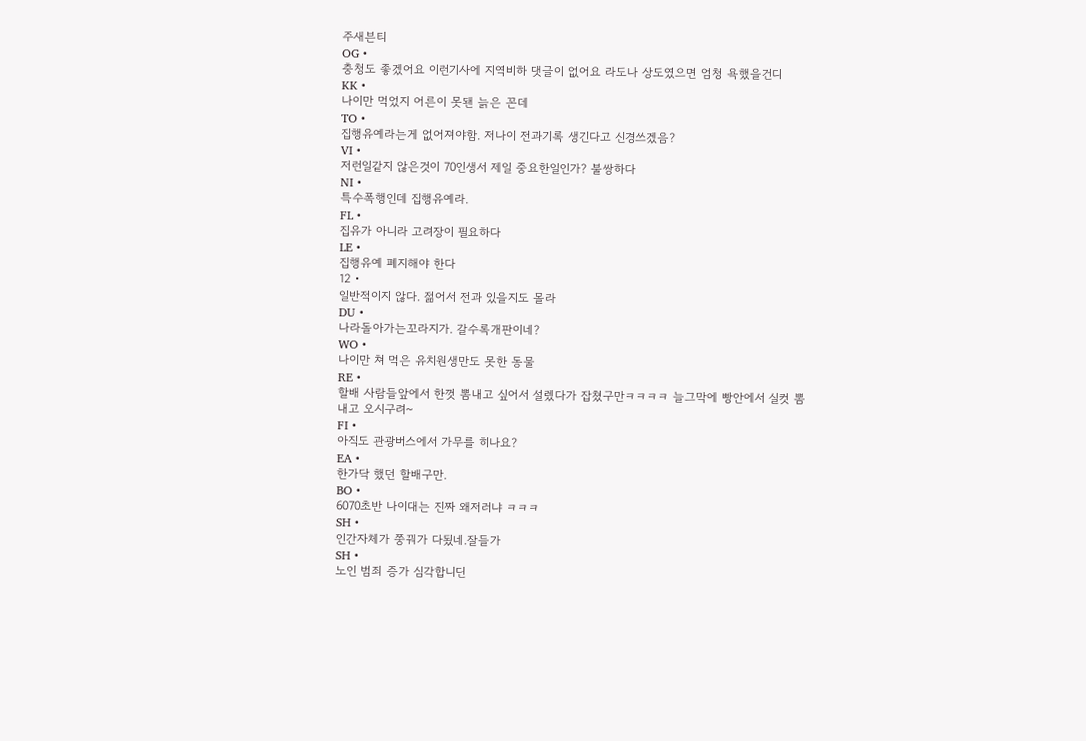주새븐티
OG •
충청도 좋겠어요 이런기사에 지역비하 댓글이 없어요 라도나 상도였으면 엄청 욕했을건디
KK •
나이만 먹었지 어른이 못됀 늙은 꼰데
TO •
집행유예라는게 없어져야함. 저나이 전과기록 생긴다고 신경쓰겠음?
VI •
저런일같지 않은것이 70인생서 제일 중요한일인가? 불쌍하다
NI •
특수폭행인데 집행유예라.
FL •
집유가 아니라 고려장이 필요하다
LE •
집행유예 폐지해야 한다
12 •
일반적이지 않다. 젊어서 전과 있을지도 몰라
DU •
나라돌아가는꼬라지가. 갈수록개판이네?
WO •
나이만 쳐 먹은 유치원생만도 못한 동물
RE •
할배 사람들앞에서 한껏 뽐내고 싶어서 설렜다가 잡쳤구만ㅋㅋㅋㅋ 늘그막에 빵안에서 실컷 뽐내고 오시구려~
FI •
아직도 관광버스에서 가무를 히나요?
EA •
한가닥 했던 할배구만.
BO •
6070초반 나이대는 진짜 왜저러냐 ㅋㅋㅋ
SH •
인간자체가 쭝꿔가 다됬네.잘들가
SH •
노인 범죄 증가 심각합니딘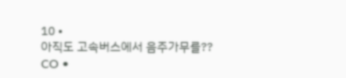10 •
아직도 고속버스에서 음주가무를??
CO •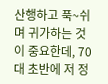산행하고 푹~쉬며 귀가하는 것이 중요한데, 70대 초반에 저 정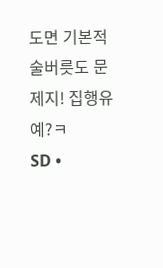도면 기본적 술버릇도 문제지! 집행유예?ㅋ
SD •